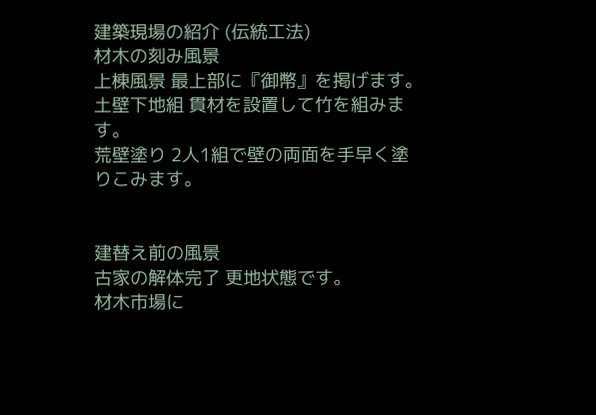建築現場の紹介 (伝統工法)
材木の刻み風景
上棟風景 最上部に『御幣』を掲げます。
土壁下地組 貫材を設置して竹を組みます。
荒壁塗り 2人1組で壁の両面を手早く塗りこみます。


建替え前の風景
古家の解体完了 更地状態です。
材木市場に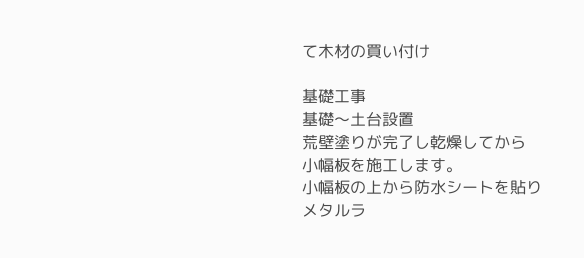て木材の買い付け

基礎工事
基礎〜土台設置
荒壁塗りが完了し乾燥してから
小幅板を施工します。
小幅板の上から防水シートを貼り
メタルラ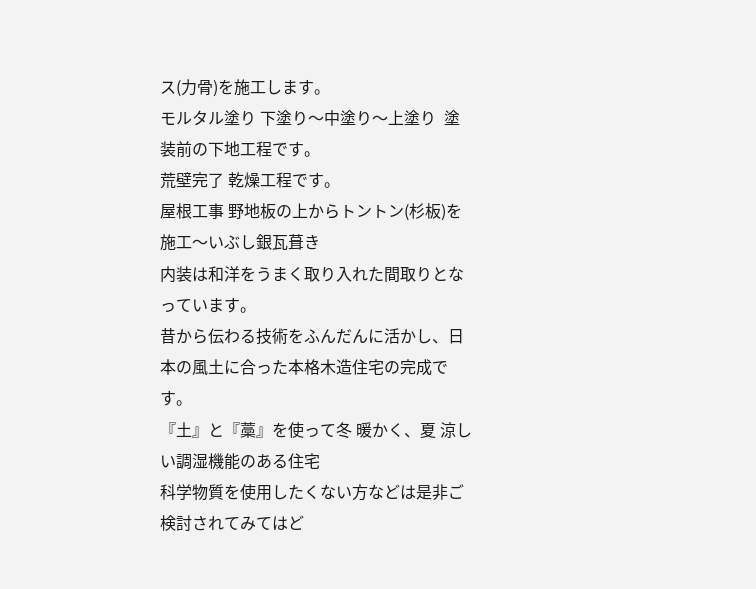ス(力骨)を施工します。
モルタル塗り 下塗り〜中塗り〜上塗り  塗装前の下地工程です。
荒壁完了 乾燥工程です。
屋根工事 野地板の上からトントン(杉板)を施工〜いぶし銀瓦葺き
内装は和洋をうまく取り入れた間取りとなっています。
昔から伝わる技術をふんだんに活かし、日本の風土に合った本格木造住宅の完成です。
『土』と『藁』を使って冬 暖かく、夏 涼しい調湿機能のある住宅
科学物質を使用したくない方などは是非ご検討されてみてはど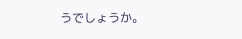うでしょうか。